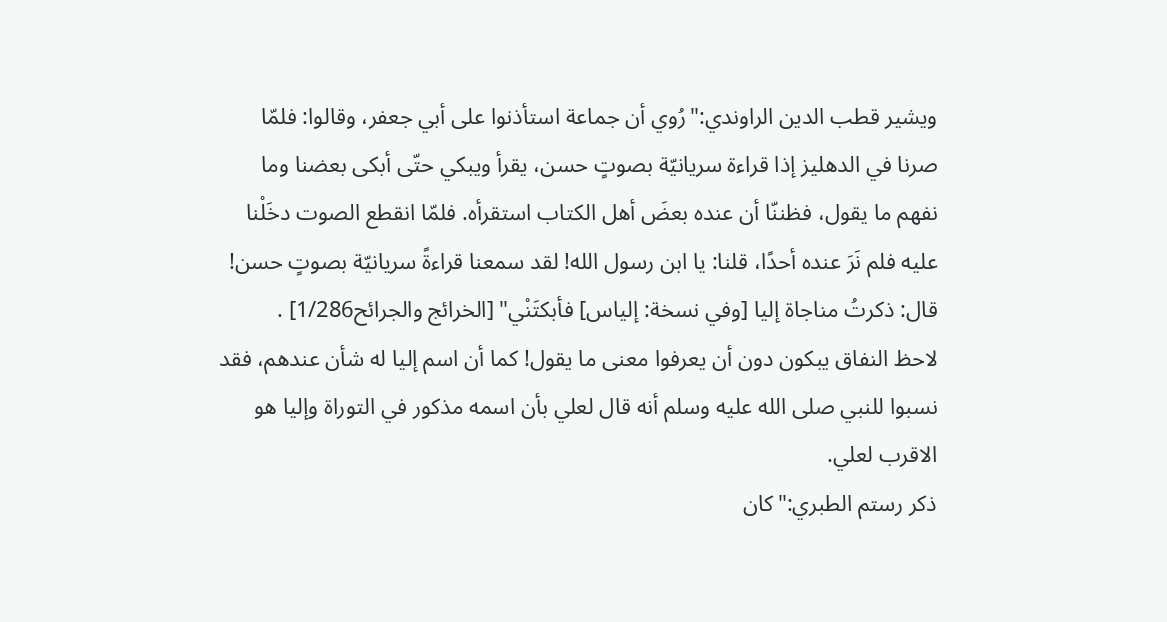ويشير قطب الدين الراوندي:"رُوي أن جماعة استأذنوا على أبي جعفر، وقالوا: فلمّا صرنا في الدهليز إذا قراءة سريانيّة بصوتٍ حسن، يقرأ ويبكي حتّى أبكى بعضنا وما نفهم ما يقول، فظننّا أن عنده بعضَ أهل الكتاب استقرأه. فلمّا انقطع الصوت دخَلْنا عليه فلم نَرَ عنده أحدًا، قلنا: يا ابن رسول الله! لقد سمعنا قراءةً سريانيّة بصوتٍ حسن! قال: ذكرتُ مناجاة إليا [وفي نسخة: إلياس] فأبكتَنْي" [الخرائج والجرائح1/286] .
لاحظ النفاق يبكون دون أن يعرفوا معنى ما يقول! كما أن اسم إليا له شأن عندهم، فقد نسبوا للنبي صلى الله عليه وسلم أنه قال لعلي بأن اسمه مذكور في التوراة وإليا هو الاقرب لعلي.
ذكر رستم الطبري:"كان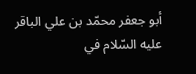أبو جعفر محمّد بن علي الباقر عليه السّلام في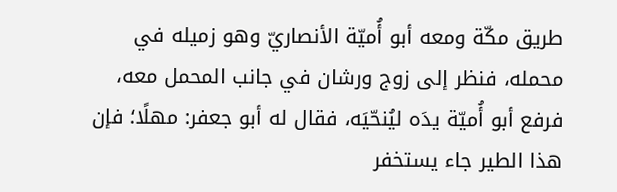طريق مكّة ومعه أبو أُميّة الأنصاريّ وهو زميله في محمله، فنظر إلى زوج ورشان في جانب المحمل معه، فرفع أبو أُميّة يدَه ليُنحّيَه، فقال له أبو جعفر: مهلًا؛ فإن هذا الطير جاء يستخفر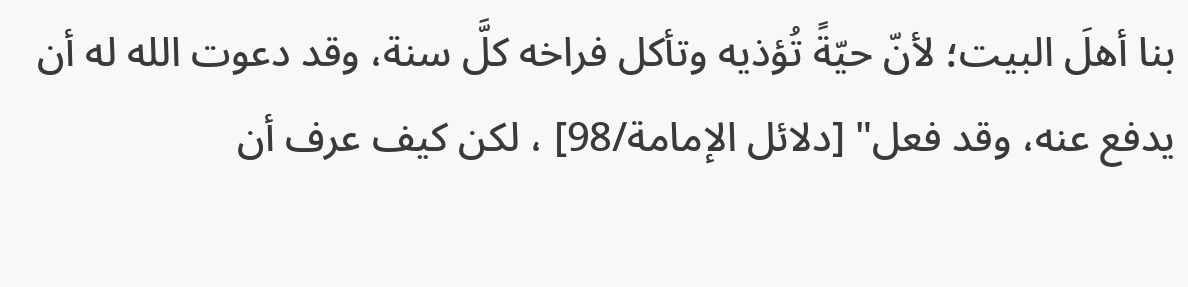بنا أهلَ البيت؛ لأنّ حيّةً تُؤذيه وتأكل فراخه كلَّ سنة، وقد دعوت الله له أن يدفع عنه، وقد فعل" [دلائل الإمامة/98] ، لكن كيف عرف أن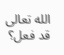الله تعالى قد فعل؟